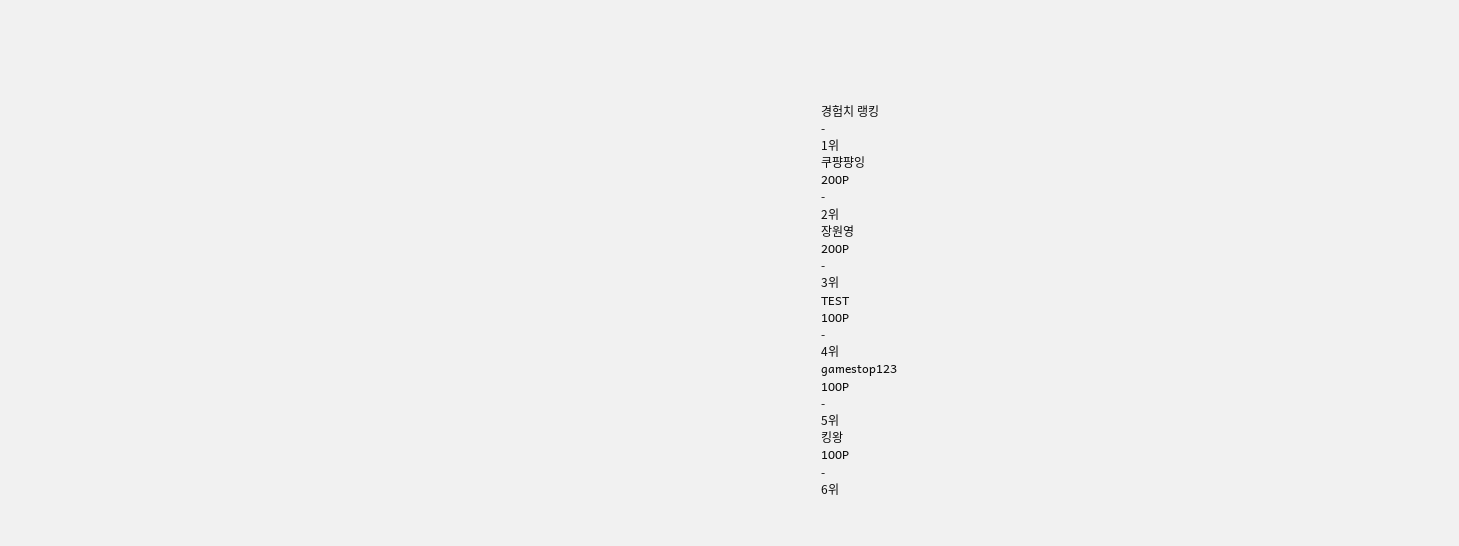경험치 랭킹
-
1위
쿠퍙퍙잉
200P
-
2위
장원영
200P
-
3위
TEST
100P
-
4위
gamestop123
100P
-
5위
킹왕
100P
-
6위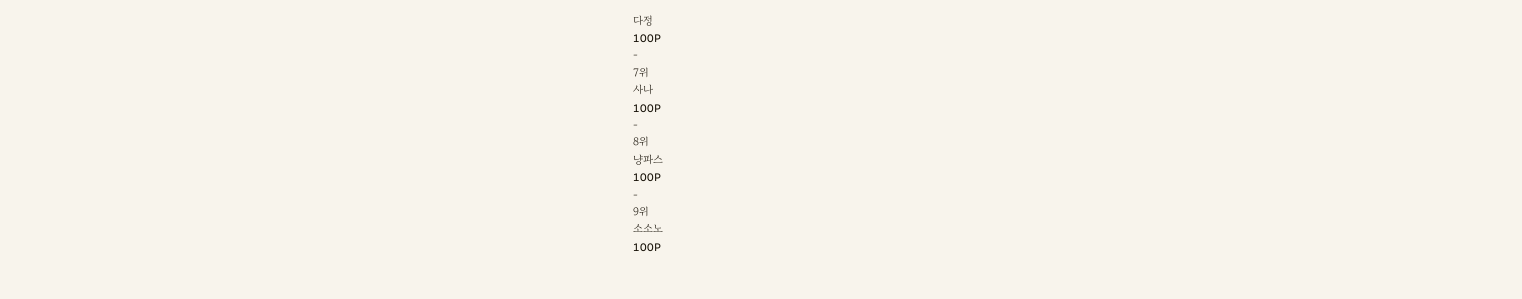다정
100P
-
7위
사나
100P
-
8위
냥파스
100P
-
9위
소소노
100P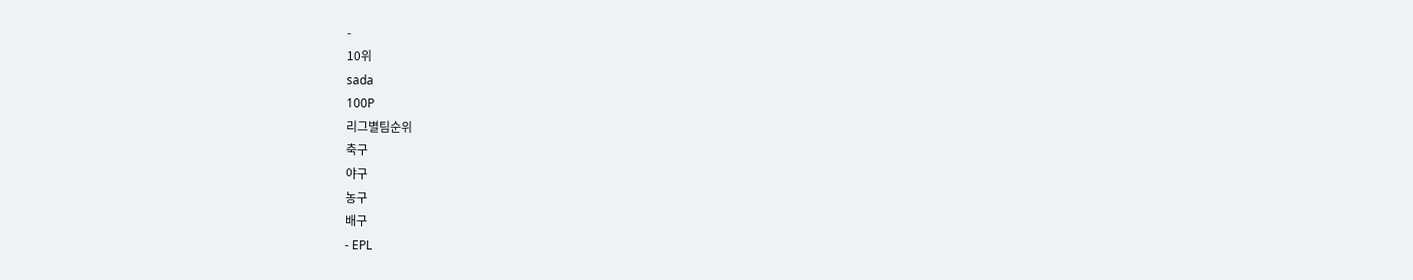-
10위
sada
100P
리그별팀순위
축구
야구
농구
배구
- EPL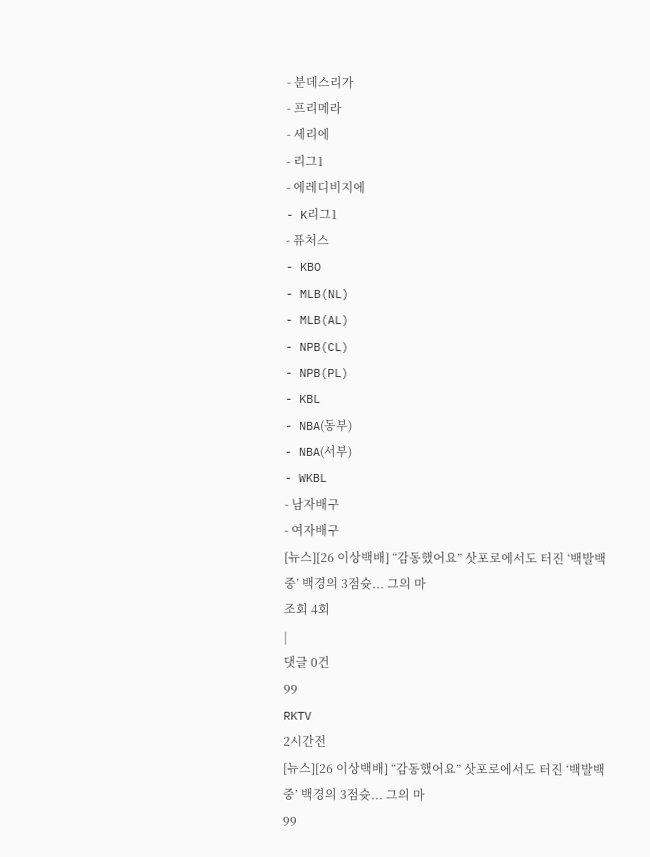- 분데스리가
- 프리메라
- 세리에
- 리그1
- 에레디비지에
- K리그1
- 퓨처스
- KBO
- MLB(NL)
- MLB(AL)
- NPB(CL)
- NPB(PL)
- KBL
- NBA(동부)
- NBA(서부)
- WKBL
- 남자배구
- 여자배구
[뉴스][26 이상백배] “감동했어요” 삿포로에서도 터진 ‘백발백중’ 백경의 3점슛... 그의 마
조회 4회
|
댓글 0건
99
RKTV
2시간전
[뉴스][26 이상백배] “감동했어요” 삿포로에서도 터진 ‘백발백중’ 백경의 3점슛... 그의 마
99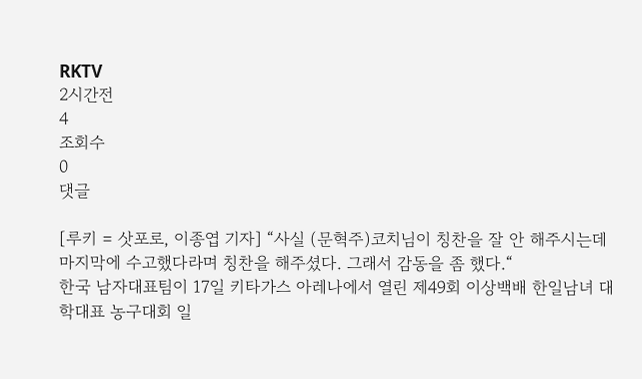RKTV
2시간전
4
조회수
0
댓글

[루키 = 삿포로, 이종엽 기자] “사실 (문혁주)코치님이 칭찬을 잘 안 해주시는데 마지막에 수고했다라며 칭찬을 해주셨다. 그래서 감동을 좀 했다.“
한국 남자대표팀이 17일 키타가스 아레나에서 열린 제49회 이상백배 한일남녀 대학대표 농구대회 일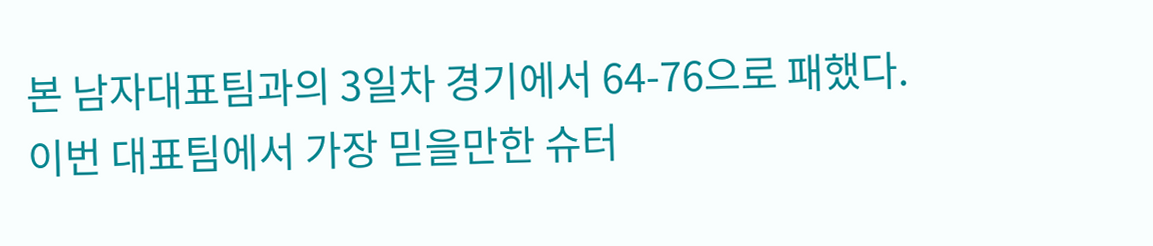본 남자대표팀과의 3일차 경기에서 64-76으로 패했다.
이번 대표팀에서 가장 믿을만한 슈터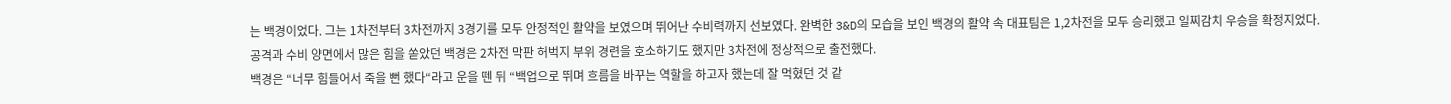는 백경이었다. 그는 1차전부터 3차전까지 3경기를 모두 안정적인 활약을 보였으며 뛰어난 수비력까지 선보였다. 완벽한 3&D의 모습을 보인 백경의 활약 속 대표팀은 1,2차전을 모두 승리했고 일찌감치 우승을 확정지었다.
공격과 수비 양면에서 많은 힘을 쏟았던 백경은 2차전 막판 허벅지 부위 경련을 호소하기도 했지만 3차전에 정상적으로 출전했다.
백경은 “너무 힘들어서 죽을 뻔 했다“라고 운을 뗀 뒤 “백업으로 뛰며 흐름을 바꾸는 역할을 하고자 했는데 잘 먹혔던 것 같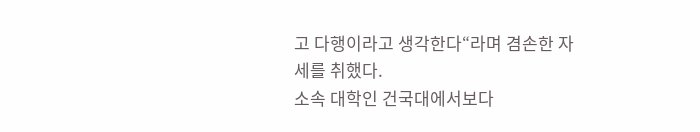고 다행이라고 생각한다“라며 겸손한 자세를 취했다.
소속 대학인 건국대에서보다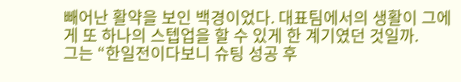빼어난 활약을 보인 백경이었다. 대표팀에서의 생활이 그에게 또 하나의 스텝업을 할 수 있게 한 계기였던 것일까.
그는 “한일전이다보니 슈팅 성공 후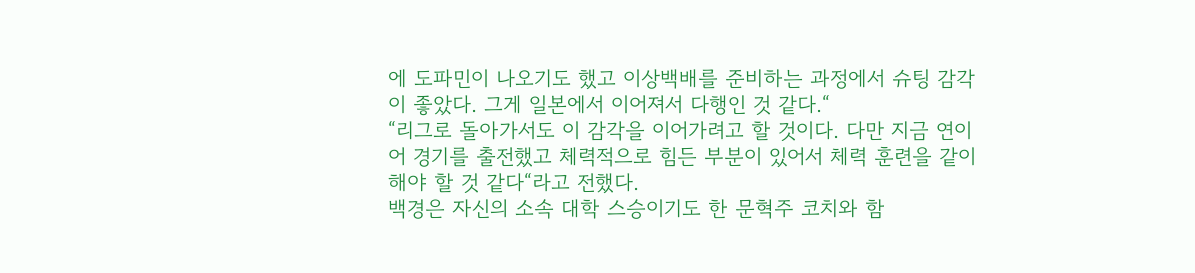에 도파민이 나오기도 했고 이상백배를 준비하는 과정에서 슈팅 감각이 좋았다. 그게 일본에서 이어져서 다행인 것 같다.“
“리그로 돌아가서도 이 감각을 이어가려고 할 것이다. 다만 지금 연이어 경기를 출전했고 체력적으로 힘든 부분이 있어서 체력 훈련을 같이 해야 할 것 같다“라고 전했다.
백경은 자신의 소속 대학 스승이기도 한 문혁주 코치와 함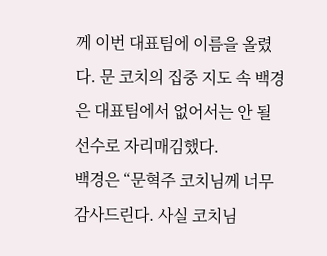께 이번 대표팀에 이름을 올렸다. 문 코치의 집중 지도 속 백경은 대표팀에서 없어서는 안 될 선수로 자리매김했다.
백경은 “문혁주 코치님께 너무 감사드린다. 사실 코치님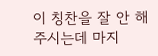이 칭찬을 잘 안 해주시는데 마지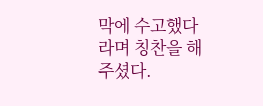막에 수고했다라며 칭찬을 해주셨다.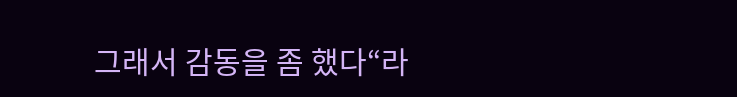그래서 감동을 좀 했다“라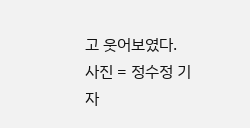고 웃어보였다.
사진 = 정수정 기자